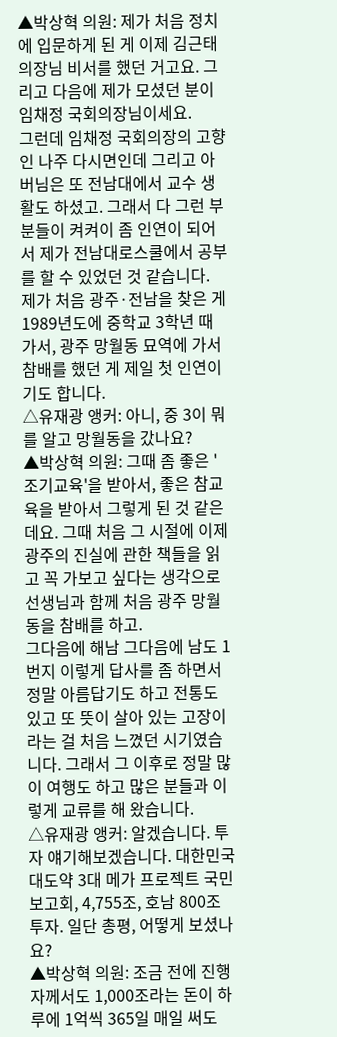▲박상혁 의원: 제가 처음 정치에 입문하게 된 게 이제 김근태 의장님 비서를 했던 거고요. 그리고 다음에 제가 모셨던 분이 임채정 국회의장님이세요.
그런데 임채정 국회의장의 고향인 나주 다시면인데 그리고 아버님은 또 전남대에서 교수 생활도 하셨고. 그래서 다 그런 부분들이 켜켜이 좀 인연이 되어서 제가 전남대로스쿨에서 공부를 할 수 있었던 것 같습니다.
제가 처음 광주·전남을 찾은 게 1989년도에 중학교 3학년 때 가서, 광주 망월동 묘역에 가서 참배를 했던 게 제일 첫 인연이기도 합니다.
△유재광 앵커: 아니, 중 3이 뭐를 알고 망월동을 갔나요?
▲박상혁 의원: 그때 좀 좋은 '조기교육'을 받아서, 좋은 참교육을 받아서 그렇게 된 것 같은데요. 그때 처음 그 시절에 이제 광주의 진실에 관한 책들을 읽고 꼭 가보고 싶다는 생각으로 선생님과 함께 처음 광주 망월동을 참배를 하고.
그다음에 해남 그다음에 남도 1번지 이렇게 답사를 좀 하면서 정말 아름답기도 하고 전통도 있고 또 뜻이 살아 있는 고장이라는 걸 처음 느꼈던 시기였습니다. 그래서 그 이후로 정말 많이 여행도 하고 많은 분들과 이렇게 교류를 해 왔습니다.
△유재광 앵커: 알겠습니다. 투자 얘기해보겠습니다. 대한민국 대도약 3대 메가 프로젝트 국민 보고회, 4,755조, 호남 800조 투자. 일단 총평, 어떻게 보셨나요?
▲박상혁 의원: 조금 전에 진행자께서도 1,000조라는 돈이 하루에 1억씩 365일 매일 써도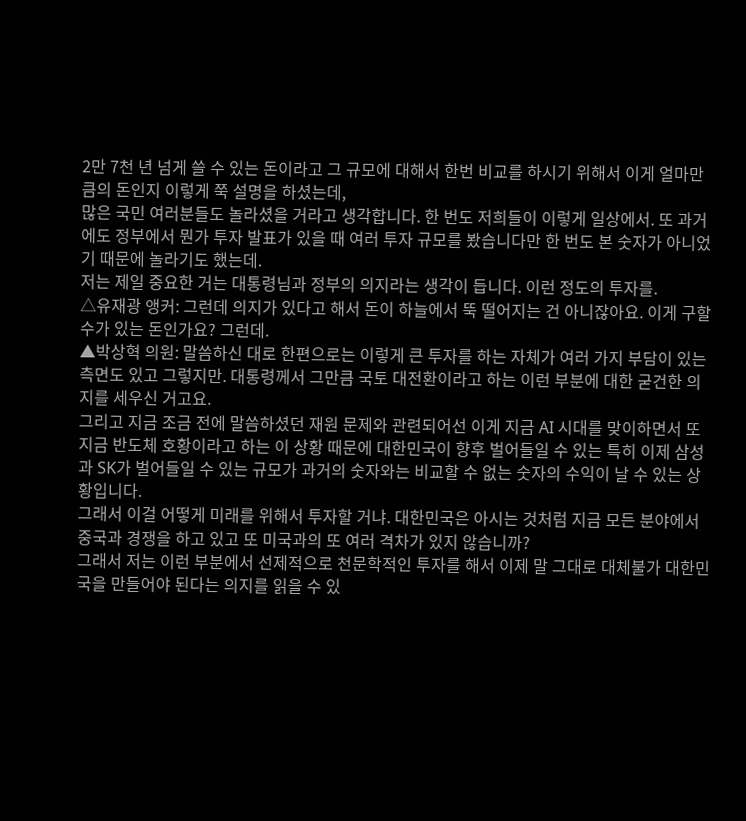2만 7천 년 넘게 쓸 수 있는 돈이라고 그 규모에 대해서 한번 비교를 하시기 위해서 이게 얼마만큼의 돈인지 이렇게 쭉 설명을 하셨는데,
많은 국민 여러분들도 놀라셨을 거라고 생각합니다. 한 번도 저희들이 이렇게 일상에서. 또 과거에도 정부에서 뭔가 투자 발표가 있을 때 여러 투자 규모를 봤습니다만 한 번도 본 숫자가 아니었기 때문에 놀라기도 했는데.
저는 제일 중요한 거는 대통령님과 정부의 의지라는 생각이 듭니다. 이런 정도의 투자를.
△유재광 앵커: 그런데 의지가 있다고 해서 돈이 하늘에서 뚝 떨어지는 건 아니잖아요. 이게 구할 수가 있는 돈인가요? 그런데.
▲박상혁 의원: 말씀하신 대로 한편으로는 이렇게 큰 투자를 하는 자체가 여러 가지 부담이 있는 측면도 있고 그렇지만. 대통령께서 그만큼 국토 대전환이라고 하는 이런 부분에 대한 굳건한 의지를 세우신 거고요.
그리고 지금 조금 전에 말씀하셨던 재원 문제와 관련되어선 이게 지금 AI 시대를 맞이하면서 또 지금 반도체 호황이라고 하는 이 상황 때문에 대한민국이 향후 벌어들일 수 있는 특히 이제 삼성과 SK가 벌어들일 수 있는 규모가 과거의 숫자와는 비교할 수 없는 숫자의 수익이 날 수 있는 상황입니다.
그래서 이걸 어떻게 미래를 위해서 투자할 거냐. 대한민국은 아시는 것처럼 지금 모든 분야에서 중국과 경쟁을 하고 있고 또 미국과의 또 여러 격차가 있지 않습니까?
그래서 저는 이런 부분에서 선제적으로 천문학적인 투자를 해서 이제 말 그대로 대체불가 대한민국을 만들어야 된다는 의지를 읽을 수 있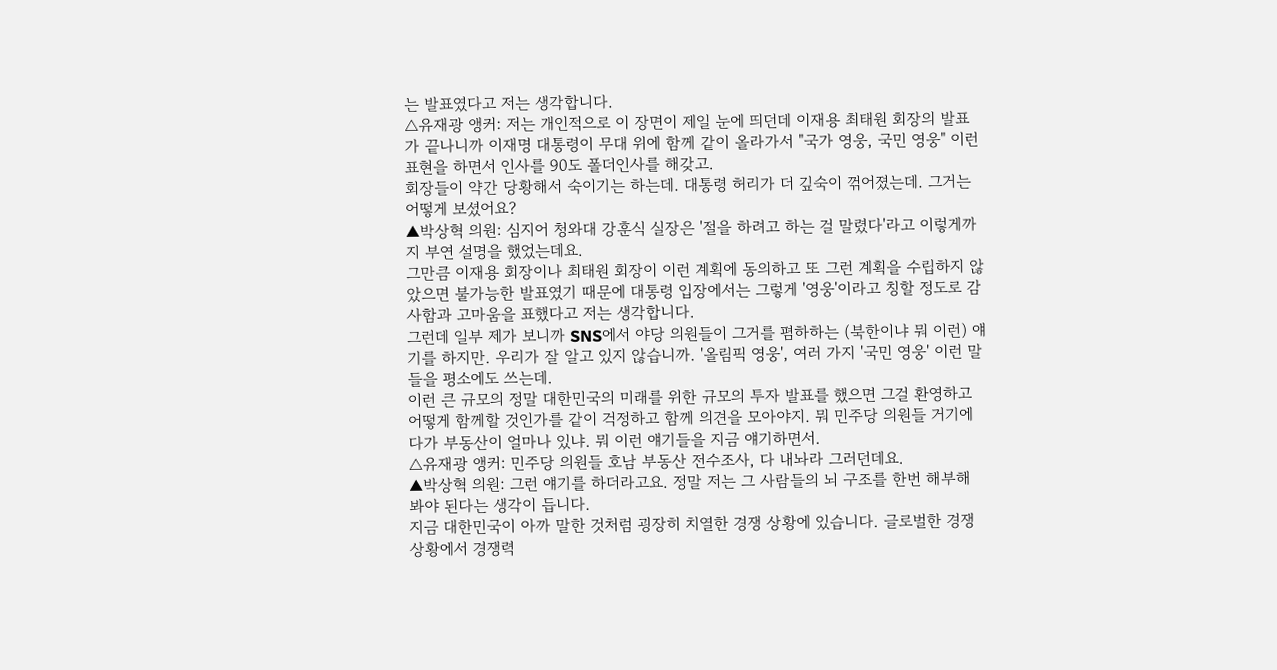는 발표였다고 저는 생각합니다.
△유재광 앵커: 저는 개인적으로 이 장면이 제일 눈에 띄던데 이재용 최태원 회장의 발표가 끝나니까 이재명 대통령이 무대 위에 함께 같이 올라가서 "국가 영웅, 국민 영웅" 이런 표현을 하면서 인사를 90도 폴더인사를 해갖고.
회장들이 약간 당황해서 숙이기는 하는데. 대통령 허리가 더 깊숙이 꺾어졌는데. 그거는 어떻게 보셨어요?
▲박상혁 의원: 심지어 청와대 강훈식 실장은 '절을 하려고 하는 걸 말렸다'라고 이렇게까지 부연 설명을 했었는데요.
그만큼 이재용 회장이나 최태원 회장이 이런 계획에 동의하고 또 그런 계획을 수립하지 않았으면 불가능한 발표였기 때문에 대통령 입장에서는 그렇게 '영웅'이라고 칭할 정도로 감사함과 고마움을 표했다고 저는 생각합니다.
그런데 일부 제가 보니까 SNS에서 야당 의원들이 그거를 폄하하는 (북한이냐 뭐 이런) 얘기를 하지만. 우리가 잘 알고 있지 않습니까. '올림픽 영웅', 여러 가지 '국민 영웅' 이런 말들을 평소에도 쓰는데.
이런 큰 규모의 정말 대한민국의 미래를 위한 규모의 투자 발표를 했으면 그걸 환영하고 어떻게 함께할 것인가를 같이 걱정하고 함께 의견을 모아야지. 뭐 민주당 의원들 거기에다가 부동산이 얼마나 있냐. 뭐 이런 얘기들을 지금 얘기하면서.
△유재광 앵커: 민주당 의원들 호남 부동산 전수조사, 다 내놔라 그러던데요.
▲박상혁 의원: 그런 얘기를 하더라고요. 정말 저는 그 사람들의 뇌 구조를 한번 해부해 봐야 된다는 생각이 듭니다.
지금 대한민국이 아까 말한 것처럼 굉장히 치열한 경쟁 상황에 있습니다. 글로벌한 경쟁 상황에서 경쟁력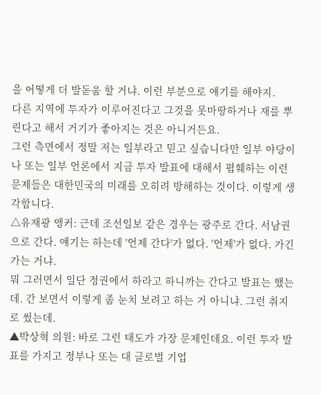을 어떻게 더 발돋움 할 거냐. 이런 부분으로 얘기를 해야지.
다른 지역에 투자가 이루어진다고 그것을 못마땅하거나 재를 뿌린다고 해서 거기가 좋아지는 것은 아니거든요.
그런 측면에서 정말 저는 일부라고 믿고 싶습니다만 일부 야당이나 또는 일부 언론에서 지금 투자 발표에 대해서 폄훼하는 이런 문제들은 대한민국의 미래를 오히려 방해하는 것이다. 이렇게 생각합니다.
△유재광 앵커: 근데 조선일보 같은 경우는 광주로 간다. 서남권으로 간다. 얘기는 하는데 '언제 간다'가 없다. '언제'가 없다. 가긴 가는 거냐.
뭐 그러면서 일단 정권에서 하라고 하니까는 간다고 발표는 했는데. 간 보면서 이렇게 좀 눈치 보려고 하는 거 아니냐. 그런 취지로 썼는데.
▲박상혁 의원: 바로 그런 태도가 가장 문제인데요. 이런 투자 발표를 가지고 정부나 또는 대 글로벌 기업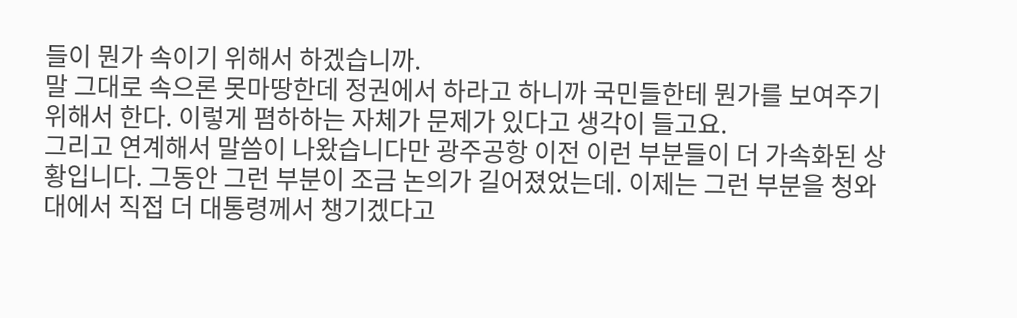들이 뭔가 속이기 위해서 하겠습니까.
말 그대로 속으론 못마땅한데 정권에서 하라고 하니까 국민들한테 뭔가를 보여주기 위해서 한다. 이렇게 폄하하는 자체가 문제가 있다고 생각이 들고요.
그리고 연계해서 말씀이 나왔습니다만 광주공항 이전 이런 부분들이 더 가속화된 상황입니다. 그동안 그런 부분이 조금 논의가 길어졌었는데. 이제는 그런 부분을 청와대에서 직접 더 대통령께서 챙기겠다고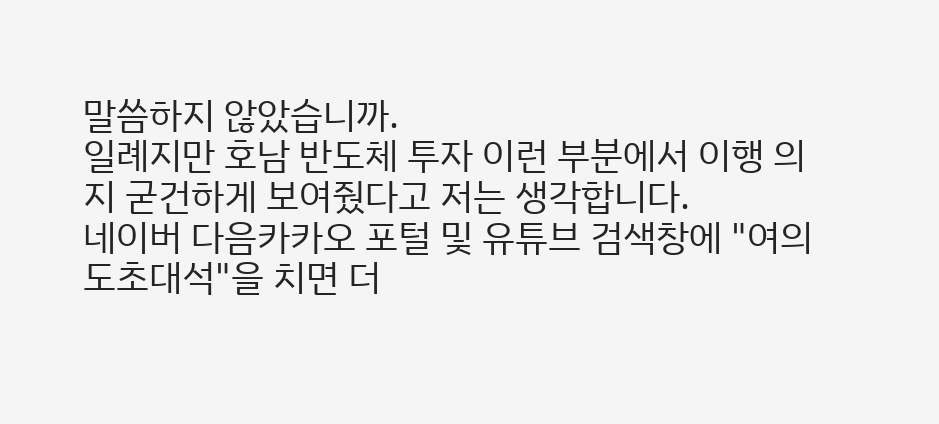말씀하지 않았습니까.
일례지만 호남 반도체 투자 이런 부분에서 이행 의지 굳건하게 보여줬다고 저는 생각합니다.
네이버 다음카카오 포털 및 유튜브 검색창에 "여의도초대석"을 치면 더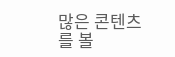많은 콘텐츠를 볼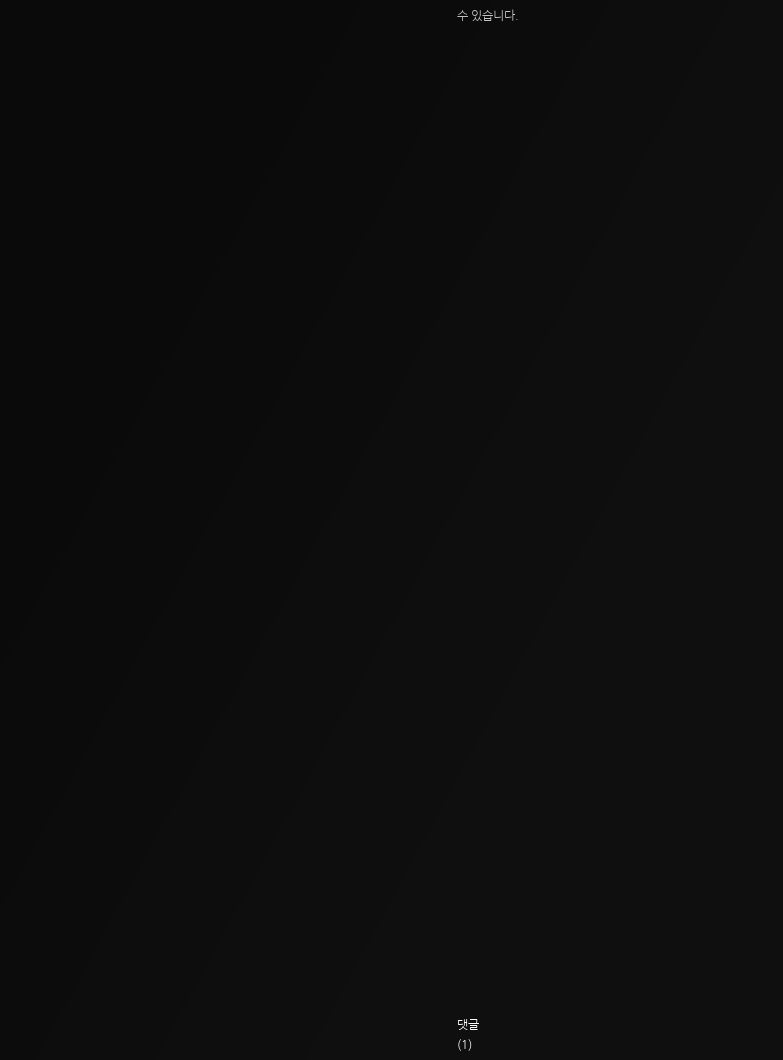수 있습니다.


















































댓글
(1)